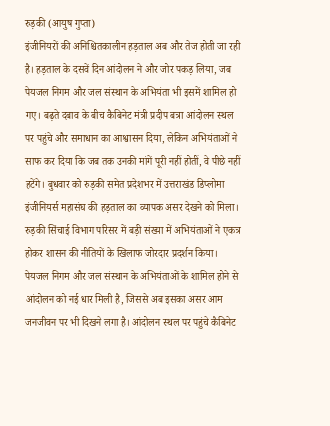रुड़की (आयुष गुप्ता)
इंजीनियरों की अनिश्चितकालीन हड़ताल अब और तेज होती जा रही है। हड़ताल के दसवें दिन आंदोलन ने और जोर पकड़ लिया, जब पेयजल निगम और जल संस्थान के अभियंता भी इसमें शामिल हो गए। बढ़ते दबाव के बीच कैबिनेट मंत्री प्रदीप बत्रा आंदोलन स्थल पर पहुंचे और समाधान का आश्वासन दिया, लेकिन अभियंताओं ने साफ कर दिया कि जब तक उनकी मांगें पूरी नहीं होतीं, वे पीछे नहीं हटेंगे। बुधवार को रुड़की समेत प्रदेशभर में उत्तराखंड डिप्लोमा इंजीनियर्स महासंघ की हड़ताल का व्यापक असर देखने को मिला। रुड़की सिंचाई विभाग परिसर में बड़ी संख्या में अभियंताओं ने एकत्र होकर शासन की नीतियों के खिलाफ जोरदार प्रदर्शन किया। पेयजल निगम और जल संस्थान के अभियंताओं के शामिल होने से आंदोलन को नई धार मिली है, जिससे अब इसका असर आम जनजीवन पर भी दिखने लगा है। आंदोलन स्थल पर पहुंचे कैबिनेट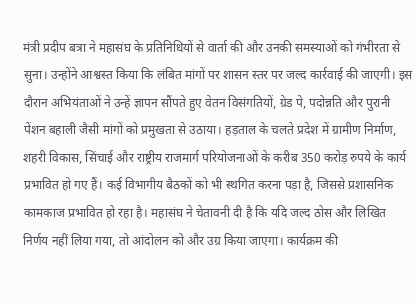मंत्री प्रदीप बत्रा ने महासंघ के प्रतिनिधियों से वार्ता की और उनकी समस्याओं को गंभीरता से सुना। उन्होंने आश्वस्त किया कि लंबित मांगों पर शासन स्तर पर जल्द कार्रवाई की जाएगी। इस दौरान अभियंताओं ने उन्हें ज्ञापन सौंपते हुए वेतन विसंगतियों, ग्रेड पे, पदोन्नति और पुरानी पेंशन बहाली जैसी मांगों को प्रमुखता से उठाया। हड़ताल के चलते प्रदेश में ग्रामीण निर्माण, शहरी विकास, सिंचाई और राष्ट्रीय राजमार्ग परियोजनाओं के करीब 350 करोड़ रुपये के कार्य प्रभावित हो गए हैं। कई विभागीय बैठकों को भी स्थगित करना पड़ा है, जिससे प्रशासनिक कामकाज प्रभावित हो रहा है। महासंघ ने चेतावनी दी है कि यदि जल्द ठोस और लिखित निर्णय नहीं लिया गया, तो आंदोलन को और उग्र किया जाएगा। कार्यक्रम की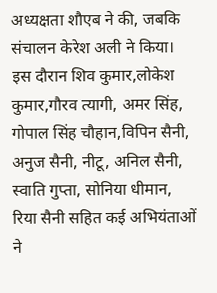अध्यक्षता शौएब ने की, जबकि संचालन केरेश अली ने किया। इस दौरान शिव कुमार,लोकेश कुमार,गौरव त्यागी, अमर सिंह, गोपाल सिंह चौहान,विपिन सैनी, अनुज सैनी, नीटू, अनिल सैनी, स्वाति गुप्ता, सोनिया धीमान, रिया सैनी सहित कई अभियंताओं ने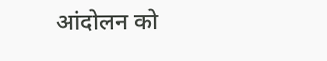आंदोलन को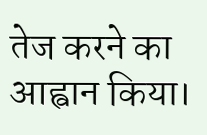तेज करने का आह्वान किया।